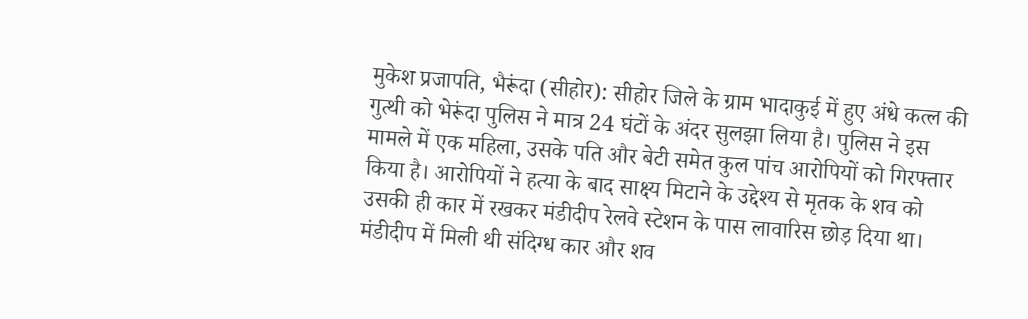मुकेश प्रजापति, भैरूंदा (सीहोर): सीहोर जिले के ग्राम भादाकुई में हुए अंधे कत्ल की गुत्थी को भेरूंदा पुलिस ने मात्र 24 घंटों के अंदर सुलझा लिया है। पुलिस ने इस मामले में एक महिला, उसके पति और बेटी समेत कुल पांच आरोपियों को गिरफ्तार किया है। आरोपियों ने हत्या के बाद साक्ष्य मिटाने के उद्देश्य से मृतक के शव को उसकी ही कार में रखकर मंडीदीप रेलवे स्टेशन के पास लावारिस छोड़ दिया था।
मंडीदीप में मिली थी संदिग्ध कार और शव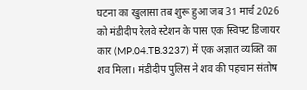घटना का खुलासा तब शुरू हुआ जब 31 मार्च 2026 को मंडीदीप रेलवे स्टेशन के पास एक स्विफ्ट डिजायर कार (MP.04.TB.3237) में एक अज्ञात व्यक्ति का शव मिला। मंडीदीप पुलिस ने शव की पहचान संतोष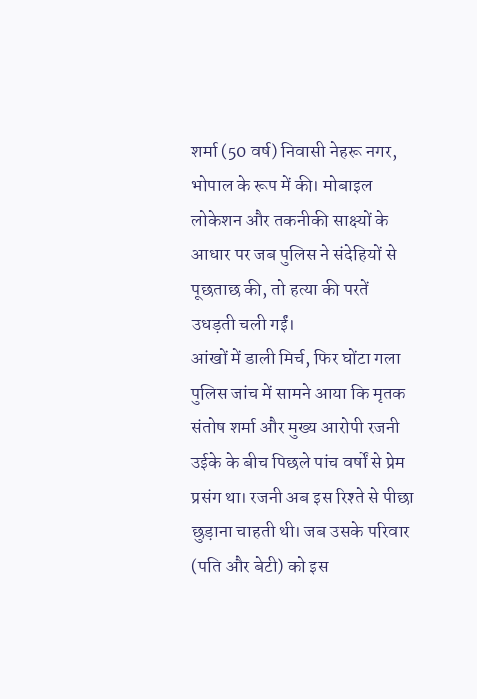शर्मा (50 वर्ष) निवासी नेहरू नगर, भोपाल के रूप में की। मोबाइल लोकेशन और तकनीकी साक्ष्यों के आधार पर जब पुलिस ने संदेहियों से पूछताछ की, तो हत्या की परतें उधड़ती चली गईं।
आंखों में डाली मिर्च, फिर घोंटा गला
पुलिस जांच में सामने आया कि मृतक संतोष शर्मा और मुख्य आरोपी रजनी उईके के बीच पिछले पांच वर्षों से प्रेम प्रसंग था। रजनी अब इस रिश्ते से पीछा छुड़ाना चाहती थी। जब उसके परिवार (पति और बेटी) को इस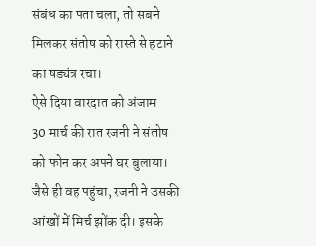संबंध का पता चला, तो सबने मिलकर संतोष को रास्ते से हटाने का षड्यंत्र रचा।
ऐसे दिया वारदात को अंजाम
30 मार्च की रात रजनी ने संतोष को फोन कर अपने घर बुलाया। जैसे ही वह पहुंचा, रजनी ने उसकी आंखों में मिर्च झोंक दी। इसके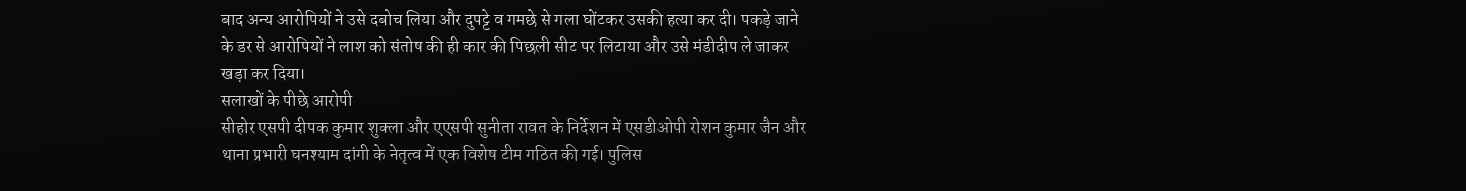बाद अन्य आरोपियों ने उसे दबोच लिया और दुपट्टे व गमछे से गला घोंटकर उसकी हत्या कर दी। पकड़े जाने के डर से आरोपियों ने लाश को संतोष की ही कार की पिछली सीट पर लिटाया और उसे मंडीदीप ले जाकर खड़ा कर दिया।
सलाखों के पीछे आरोपी
सीहोर एसपी दीपक कुमार शुक्ला और एएसपी सुनीता रावत के निर्देशन में एसडीओपी रोशन कुमार जैन और थाना प्रभारी घनश्याम दांगी के नेतृत्व में एक विशेष टीम गठित की गई। पुलिस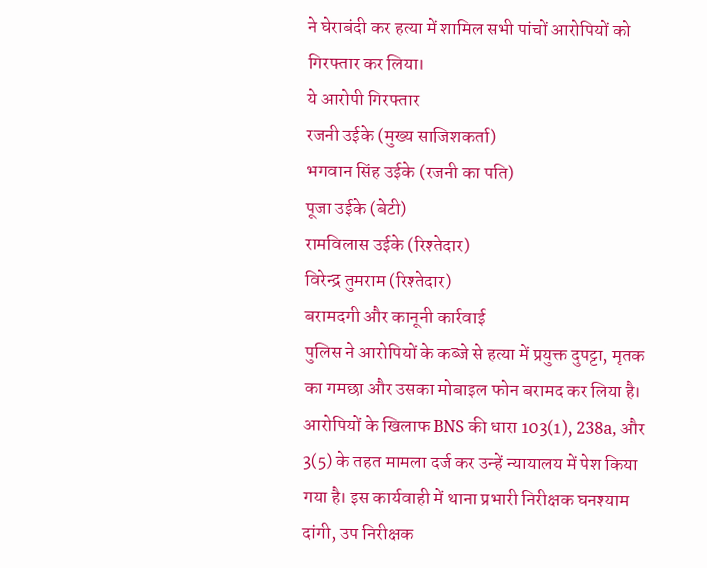ने घेराबंदी कर हत्या में शामिल सभी पांचों आरोपियों को गिरफ्तार कर लिया।
ये आरोपी गिरफ्तार
रजनी उईके (मुख्य साजिशकर्ता)
भगवान सिंह उईके (रजनी का पति)
पूजा उईके (बेटी)
रामविलास उईके (रिश्तेदार)
विरेन्द्र तुमराम (रिश्तेदार)
बरामदगी और कानूनी कार्रवाई
पुलिस ने आरोपियों के कब्जे से हत्या में प्रयुक्त दुपट्टा, मृतक का गमछा और उसका मोबाइल फोन बरामद कर लिया है। आरोपियों के खिलाफ BNS की धारा 103(1), 238a, और 3(5) के तहत मामला दर्ज कर उन्हें न्यायालय में पेश किया गया है। इस कार्यवाही में थाना प्रभारी निरीक्षक घनश्याम दांगी, उप निरीक्षक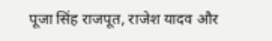पूजा सिंह राजपूत, राजेश यादव और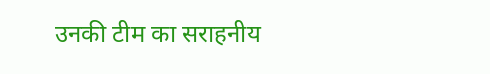उनकी टीम का सराहनीय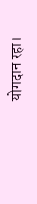योगदान रहा।